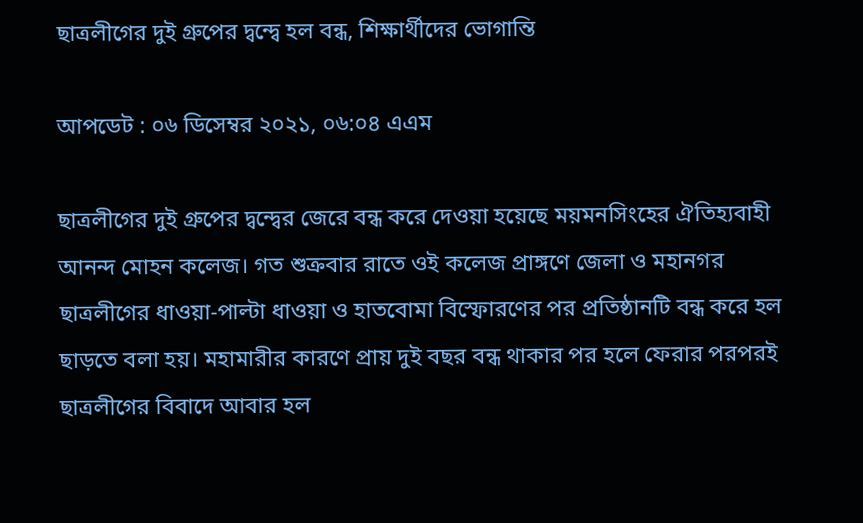ছাত্রলীগের দুই গ্রুপের দ্বন্দ্বে হল বন্ধ, শিক্ষার্থীদের ভোগান্তি

আপডেট : ০৬ ডিসেম্বর ২০২১, ০৬:০৪ এএম

ছাত্রলীগের দুই গ্রুপের দ্বন্দ্বের জেরে বন্ধ করে দেওয়া হয়েছে ময়মনসিংহের ঐতিহ্যবাহী আনন্দ মোহন কলেজ। গত শুক্রবার রাতে ওই কলেজ প্রাঙ্গণে জেলা ও মহানগর ছাত্রলীগের ধাওয়া-পাল্টা ধাওয়া ও হাতবোমা বিস্ফোরণের পর প্রতিষ্ঠানটি বন্ধ করে হল ছাড়তে বলা হয়। মহামারীর কারণে প্রায় দুই বছর বন্ধ থাকার পর হলে ফেরার পরপরই ছাত্রলীগের বিবাদে আবার হল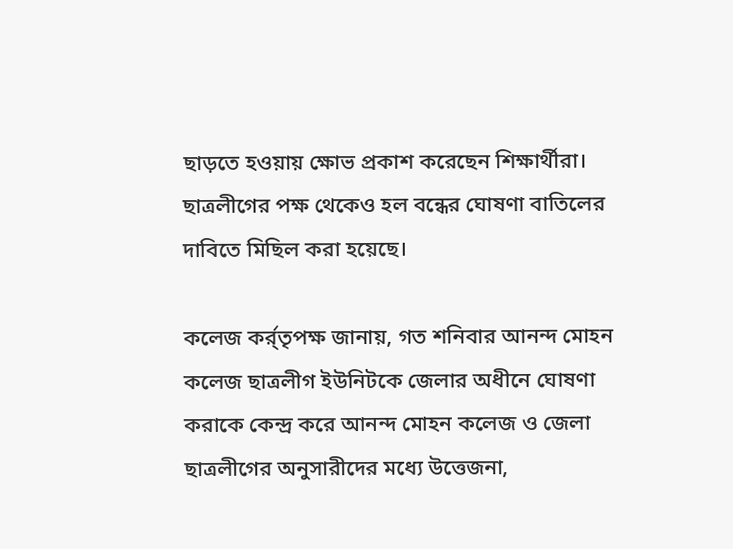ছাড়তে হওয়ায় ক্ষোভ প্রকাশ করেছেন শিক্ষার্থীরা। ছাত্রলীগের পক্ষ থেকেও হল বন্ধের ঘোষণা বাতিলের দাবিতে মিছিল করা হয়েছে।

কলেজ কর্র্তৃপক্ষ জানায়, গত শনিবার আনন্দ মোহন কলেজ ছাত্রলীগ ইউনিটকে জেলার অধীনে ঘোষণা করাকে কেন্দ্র করে আনন্দ মোহন কলেজ ও জেলা ছাত্রলীগের অনুসারীদের মধ্যে উত্তেজনা,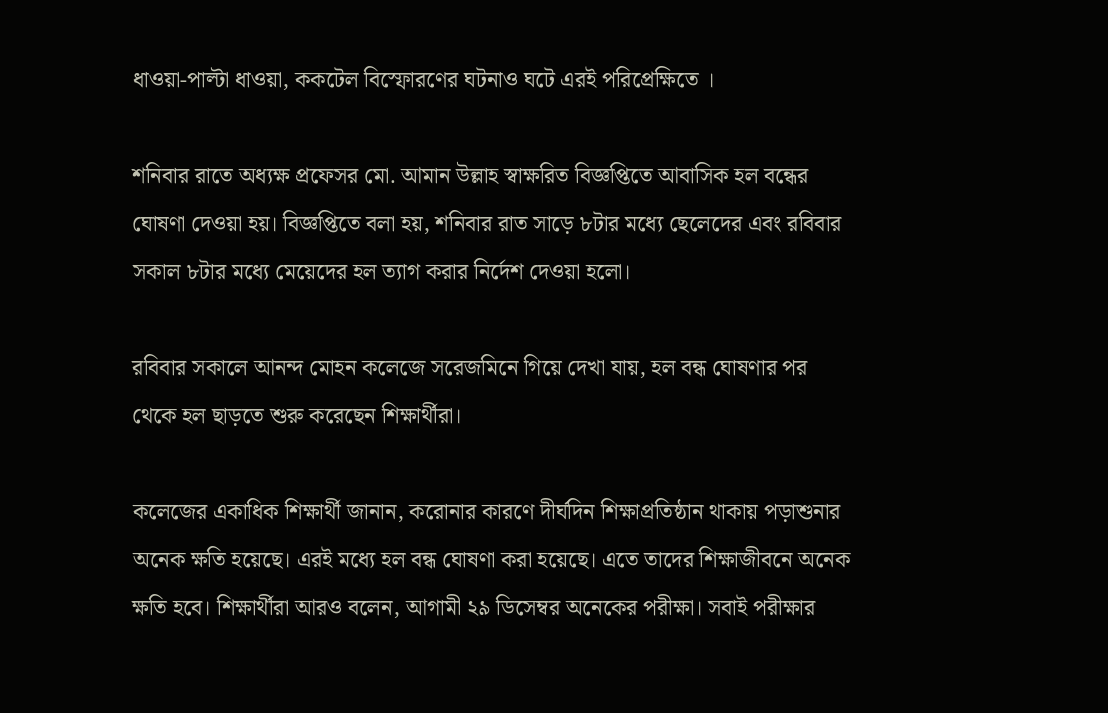ধাওয়া-পাল্টা ধাওয়া, ককটেল বিস্ফোরণের ঘটনাও ঘটে এরই পরিপ্রেক্ষিতে ।

শনিবার রাতে অধ্যক্ষ প্রফেসর মো. আমান উল্লাহ স্বাক্ষরিত বিজ্ঞপ্তিতে আবাসিক হল বন্ধের ঘোষণা দেওয়া হয়। বিজ্ঞপ্তিতে বলা হয়, শনিবার রাত সাড়ে ৮টার মধ্যে ছেলেদের এবং রবিবার সকাল ৮টার মধ্যে মেয়েদের হল ত্যাগ করার নির্দেশ দেওয়া হলো।

রবিবার সকালে আনন্দ মোহন কলেজে সরেজমিনে গিয়ে দেখা যায়, হল বন্ধ ঘোষণার পর থেকে হল ছাড়তে শুরু করেছেন শিক্ষার্থীরা।

কলেজের একাধিক শিক্ষার্থী জানান, করোনার কারণে দীর্ঘদিন শিক্ষাপ্রতিষ্ঠান থাকায় পড়াশুনার অনেক ক্ষতি হয়েছে। এরই মধ্যে হল বন্ধ ঘোষণা করা হয়েছে। এতে তাদের শিক্ষাজীবনে অনেক ক্ষতি হবে। শিক্ষার্থীরা আরও বলেন, আগামী ২৯ ডিসেম্বর অনেকের পরীক্ষা। সবাই পরীক্ষার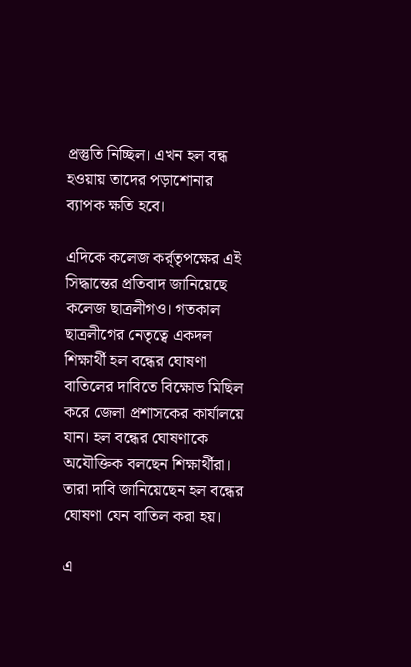প্রস্তুতি নিচ্ছিল। এখন হল বন্ধ হওয়ায় তাদের পড়াশোনার ব্যাপক ক্ষতি হবে।

এদিকে কলেজ কর্র্তৃপক্ষের এই সিদ্ধান্তের প্রতিবাদ জানিয়েছে কলেজ ছাত্রলীগও। গতকাল ছাত্রলীগের নেতৃত্বে একদল শিক্ষার্থী হল বন্ধের ঘোষণা বাতিলের দাবিতে বিক্ষোভ মিছিল করে জেলা প্রশাসকের কার্যালয়ে যান। হল বন্ধের ঘোষণাকে অযৌক্তিক বলছেন শিক্ষার্থীরা। তারা দাবি জানিয়েছেন হল বন্ধের ঘোষণা যেন বাতিল করা হয়।

এ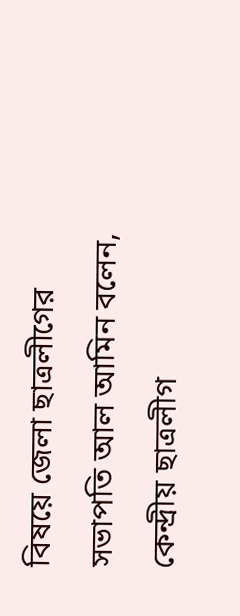বিষয়ে জেলা ছাত্রলীগের সভাপতি আল আমিন বলেন, কেন্দ্রীয় ছাত্রলীগ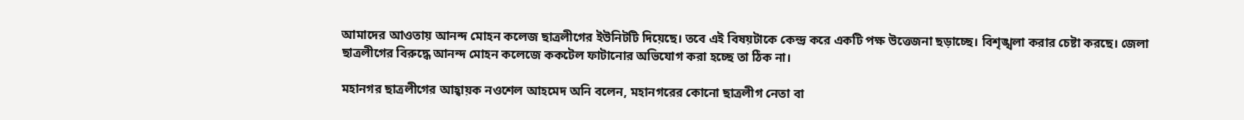আমাদের আওতায় আনন্দ মোহন কলেজ ছাত্রলীগের ইউনিটটি দিয়েছে। তবে এই বিষয়টাকে কেন্দ্র করে একটি পক্ষ উত্তেজনা ছড়াচ্ছে। বিশৃঙ্খলা করার চেষ্টা করছে। জেলা ছাত্রলীগের বিরুদ্ধে আনন্দ মোহন কলেজে ককটেল ফাটানোর অভিযোগ করা হচ্ছে তা ঠিক না।

মহানগর ছাত্রলীগের আহ্বায়ক নওশেল আহমেদ অনি বলেন, মহানগরের কোনো ছাত্রলীগ নেতা বা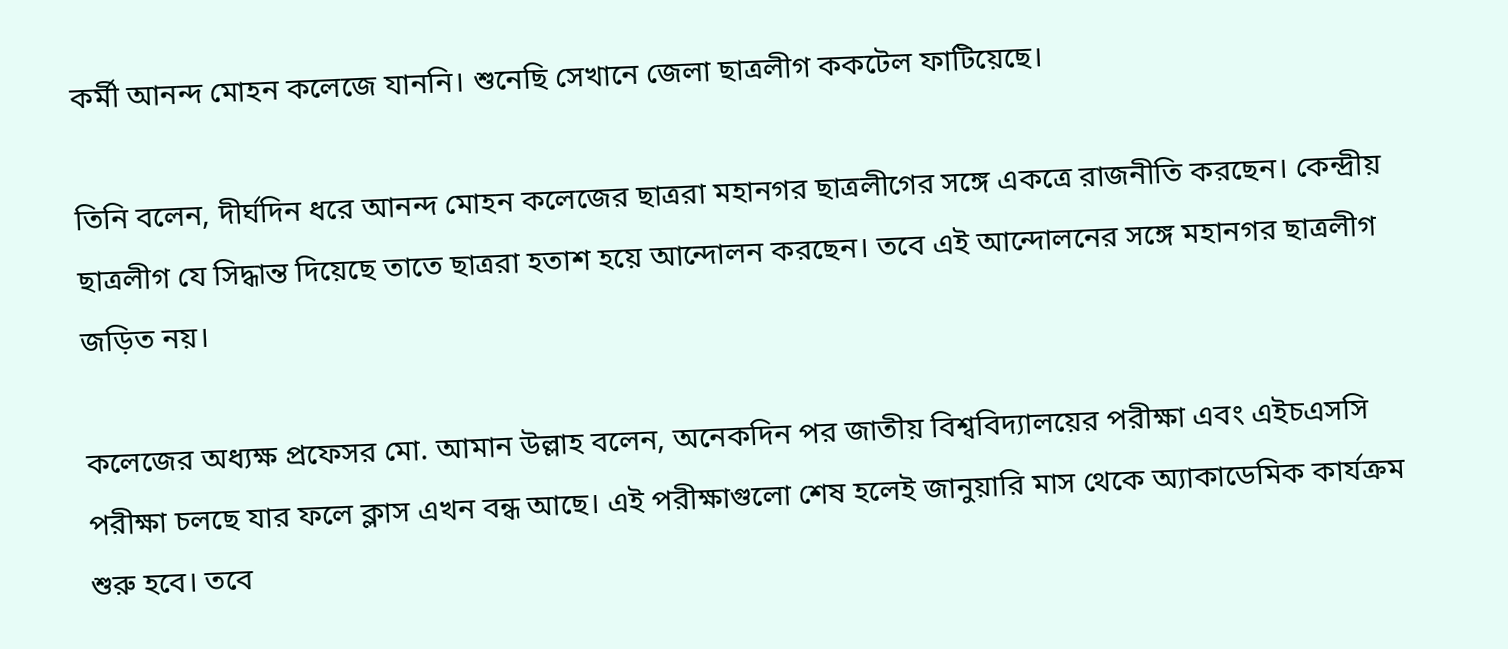কর্মী আনন্দ মোহন কলেজে যাননি। শুনেছি সেখানে জেলা ছাত্রলীগ ককটেল ফাটিয়েছে।

তিনি বলেন, দীর্ঘদিন ধরে আনন্দ মোহন কলেজের ছাত্ররা মহানগর ছাত্রলীগের সঙ্গে একত্রে রাজনীতি করছেন। কেন্দ্রীয় ছাত্রলীগ যে সিদ্ধান্ত দিয়েছে তাতে ছাত্ররা হতাশ হয়ে আন্দোলন করছেন। তবে এই আন্দোলনের সঙ্গে মহানগর ছাত্রলীগ জড়িত নয়।

কলেজের অধ্যক্ষ প্রফেসর মো. আমান উল্লাহ বলেন, অনেকদিন পর জাতীয় বিশ্ববিদ্যালয়ের পরীক্ষা এবং এইচএসসি পরীক্ষা চলছে যার ফলে ক্লাস এখন বন্ধ আছে। এই পরীক্ষাগুলো শেষ হলেই জানুয়ারি মাস থেকে অ্যাকাডেমিক কার্যক্রম শুরু হবে। তবে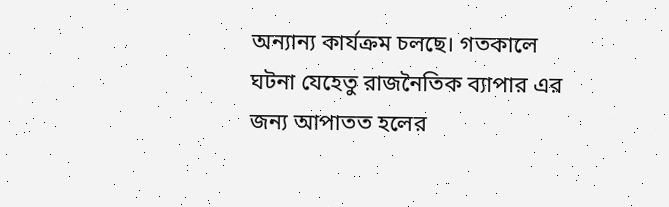অন্যান্য কার্যক্রম চলছে। গতকালে ঘটনা যেহেতু রাজনৈতিক ব্যাপার এর জন্য আপাতত হলের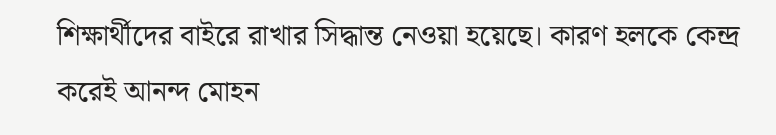শিক্ষার্থীদের বাইরে রাখার সিদ্ধান্ত নেওয়া হয়েছে। কারণ হলকে কেন্দ্র করেই আনন্দ মোহন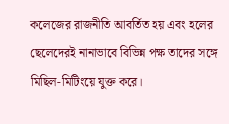কলেজের রাজনীতি আবর্তিত হয় এবং হলের ছেলেদেরই নানাভাবে বিভিন্ন পক্ষ তাদের সঙ্গে মিছিল-মিটিংয়ে যুক্ত করে।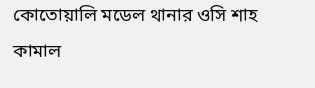কোতোয়ালি মডেল থানার ওসি শাহ কামাল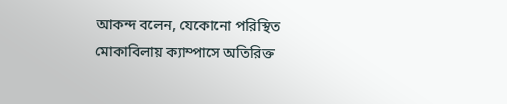আকন্দ বলেন, যেকোনো পরিস্থিত মোকাবিলায় ক্যাম্পাসে অতিরিক্ত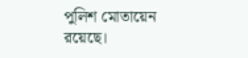পুলিশ মোতায়েন রয়েছে।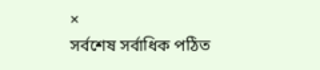×
সর্বশেষ সর্বাধিক পঠিত